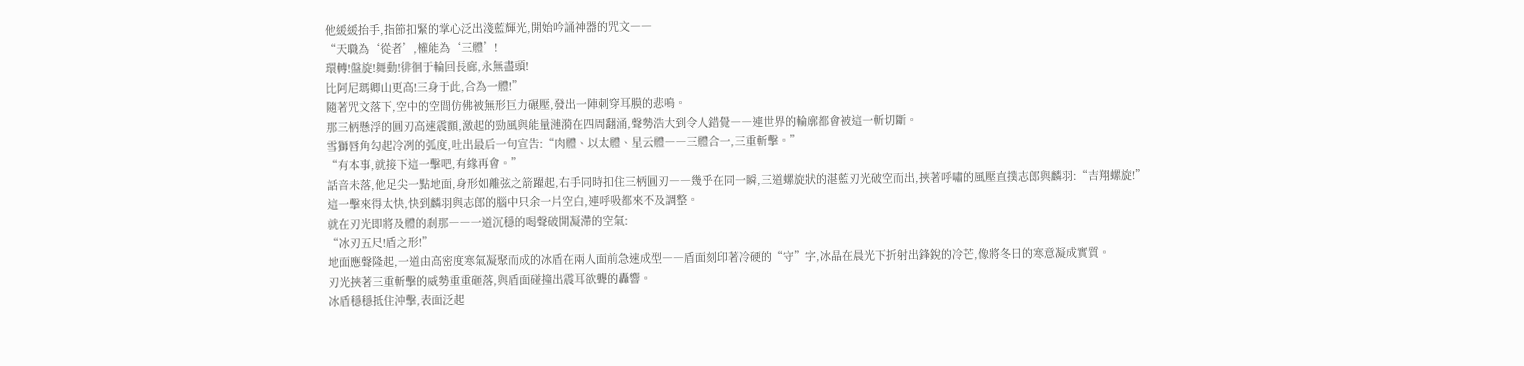他緩緩抬手,指節扣緊的掌心泛出淺藍輝光,開始吟誦神器的咒文――
“天職為‘從者’,權能為‘三體’!
環轉!盤旋!舞動!徘徊于輪回長廊,永無盡頭!
比阿尼瑪卿山更高!三身于此,合為一體!”
隨著咒文落下,空中的空間仿佛被無形巨力碾壓,發出一陣刺穿耳膜的悲鳴。
那三柄懸浮的圓刃高速震顫,激起的勁風與能量漣漪在四周翻涌,聲勢浩大到令人錯覺――連世界的輪廓都會被這一斬切斷。
雪獅唇角勾起冷冽的弧度,吐出最后一句宣告:“肉體、以太體、星云體――三體合一,三重斬擊。”
“有本事,就接下這一擊吧,有緣再會。”
話音未落,他足尖一點地面,身形如離弦之箭躍起,右手同時扣住三柄圓刃――幾乎在同一瞬,三道螺旋狀的湛藍刃光破空而出,挾著呼嘯的風壓直撲志郎與麟羽:“吉翔螺旋!”
這一擊來得太快,快到麟羽與志郎的腦中只余一片空白,連呼吸都來不及調整。
就在刃光即將及體的剎那――一道沉穩的喝聲破開凝滯的空氣:
“冰刃五尺!盾之形!”
地面應聲隆起,一道由高密度寒氣凝聚而成的冰盾在兩人面前急速成型――盾面刻印著冷硬的“守”字,冰晶在晨光下折射出鋒銳的冷芒,像將冬日的寒意凝成實質。
刃光挾著三重斬擊的威勢重重砸落,與盾面碰撞出震耳欲聾的轟響。
冰盾穩穩抵住沖擊,表面泛起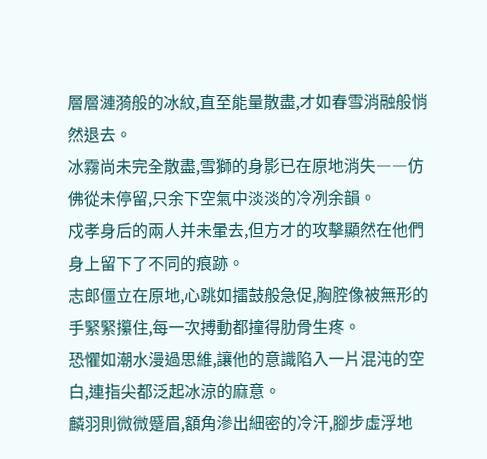層層漣漪般的冰紋,直至能量散盡,才如春雪消融般悄然退去。
冰霧尚未完全散盡,雪獅的身影已在原地消失――仿佛從未停留,只余下空氣中淡淡的冷冽余韻。
戍孝身后的兩人并未暈去,但方才的攻擊顯然在他們身上留下了不同的痕跡。
志郎僵立在原地,心跳如擂鼓般急促,胸腔像被無形的手緊緊攥住,每一次搏動都撞得肋骨生疼。
恐懼如潮水漫過思維,讓他的意識陷入一片混沌的空白,連指尖都泛起冰涼的麻意。
麟羽則微微蹙眉,額角滲出細密的冷汗,腳步虛浮地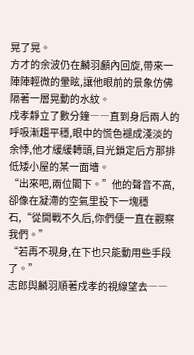晃了晃。
方才的余波仍在麟羽顱內回旋,帶來一陣陣輕微的暈眩,讓他眼前的景象仿佛隔著一層晃動的水紋。
戍孝靜立了數分鐘――直到身后兩人的呼吸漸趨平穩,眼中的慌色褪成淺淡的余悸,他才緩緩轉頭,目光鎖定后方那排低矮小屋的某一面墻。
“出來吧,兩位閣下。”他的聲音不高,卻像在凝滯的空氣里投下一塊穩石,“從開戰不久后,你們便一直在觀察我們。”
“若再不現身,在下也只能動用些手段了。”
志郎與麟羽順著戍孝的視線望去――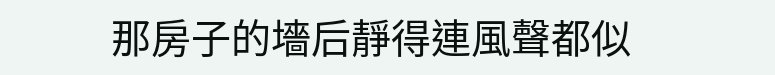那房子的墻后靜得連風聲都似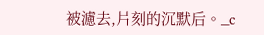被濾去,片刻的沉默后。_c